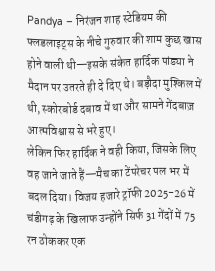Pandya – निरंजन शाह स्टेडियम की फ्लडलाइट्स के नीचे गुरुवार की शाम कुछ खास होने वाली थी—इसके संकेत हार्दिक पांड्या ने मैदान पर उतरते ही दे दिए थे। बड़ौदा मुश्किल में थी, स्कोरबोर्ड दबाव में था और सामने गेंदबाज़ आत्मविश्वास से भरे हुए।
लेकिन फिर हार्दिक ने वही किया, जिसके लिए वह जाने जाते हैं—मैच का टेंपरेचर पल भर में बदल दिया। विजय हजारे ट्रॉफी 2025-26 में चंडीगढ़ के खिलाफ उन्होंने सिर्फ 31 गेंदों में 75 रन ठोककर एक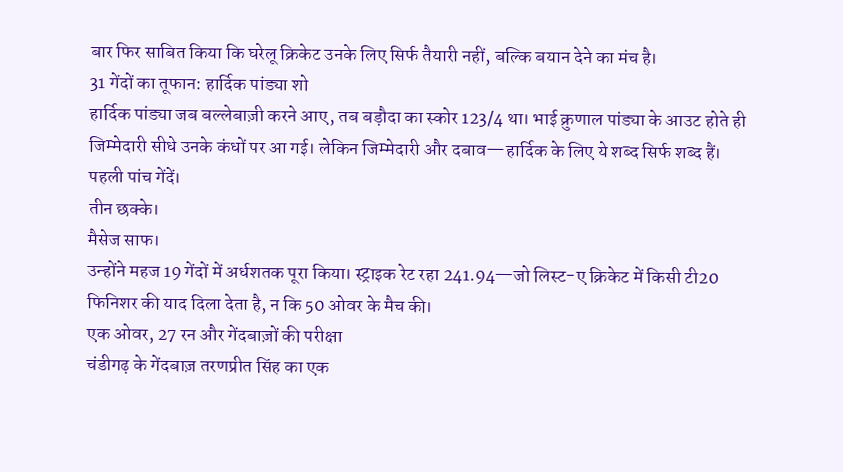बार फिर साबित किया कि घरेलू क्रिकेट उनके लिए सिर्फ तैयारी नहीं, बल्कि बयान देने का मंच है।
31 गेंदों का तूफान: हार्दिक पांड्या शो
हार्दिक पांड्या जब बल्लेबाज़ी करने आए, तब बड़ौदा का स्कोर 123/4 था। भाई क्रुणाल पांड्या के आउट होते ही जिम्मेदारी सीधे उनके कंधों पर आ गई। लेकिन जिम्मेदारी और दबाव—हार्दिक के लिए ये शब्द सिर्फ शब्द हैं।
पहली पांच गेंदें।
तीन छक्के।
मैसेज साफ।
उन्होंने महज 19 गेंदों में अर्धशतक पूरा किया। स्ट्राइक रेट रहा 241.94—जो लिस्ट-ए क्रिकेट में किसी टी20 फिनिशर की याद दिला देता है, न कि 50 ओवर के मैच की।
एक ओवर, 27 रन और गेंदबाज़ों की परीक्षा
चंडीगढ़ के गेंदबाज़ तरणप्रीत सिंह का एक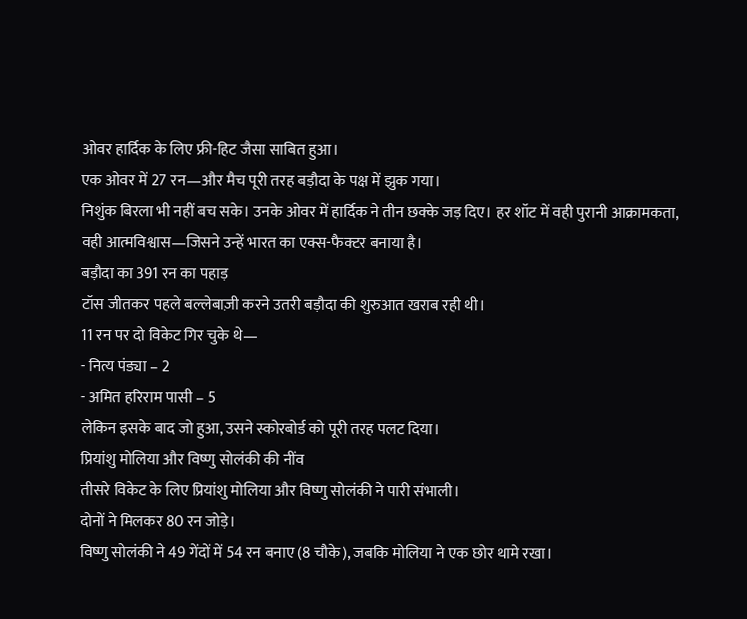ओवर हार्दिक के लिए फ्री-हिट जैसा साबित हुआ।
एक ओवर में 27 रन—और मैच पूरी तरह बड़ौदा के पक्ष में झुक गया।
निशुंक बिरला भी नहीं बच सके। उनके ओवर में हार्दिक ने तीन छक्के जड़ दिए। हर शॉट में वही पुरानी आक्रामकता, वही आत्मविश्वास—जिसने उन्हें भारत का एक्स-फैक्टर बनाया है।
बड़ौदा का 391 रन का पहाड़
टॉस जीतकर पहले बल्लेबाज़ी करने उतरी बड़ौदा की शुरुआत खराब रही थी।
11 रन पर दो विकेट गिर चुके थे—
- नित्य पंड्या – 2
- अमित हरिराम पासी – 5
लेकिन इसके बाद जो हुआ, उसने स्कोरबोर्ड को पूरी तरह पलट दिया।
प्रियांशु मोलिया और विष्णु सोलंकी की नींव
तीसरे विकेट के लिए प्रियांशु मोलिया और विष्णु सोलंकी ने पारी संभाली।
दोनों ने मिलकर 80 रन जोड़े।
विष्णु सोलंकी ने 49 गेंदों में 54 रन बनाए (8 चौके), जबकि मोलिया ने एक छोर थामे रखा।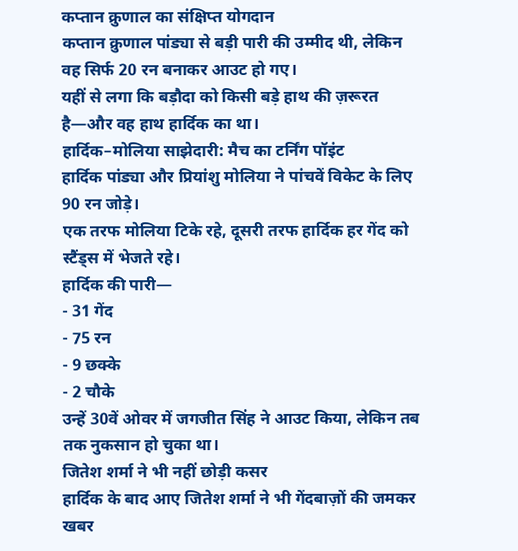कप्तान क्रुणाल का संक्षिप्त योगदान
कप्तान क्रुणाल पांड्या से बड़ी पारी की उम्मीद थी, लेकिन वह सिर्फ 20 रन बनाकर आउट हो गए।
यहीं से लगा कि बड़ौदा को किसी बड़े हाथ की ज़रूरत है—और वह हाथ हार्दिक का था।
हार्दिक–मोलिया साझेदारी: मैच का टर्निंग पॉइंट
हार्दिक पांड्या और प्रियांशु मोलिया ने पांचवें विकेट के लिए 90 रन जोड़े।
एक तरफ मोलिया टिके रहे, दूसरी तरफ हार्दिक हर गेंद को स्टैंड्स में भेजते रहे।
हार्दिक की पारी—
- 31 गेंद
- 75 रन
- 9 छक्के
- 2 चौके
उन्हें 30वें ओवर में जगजीत सिंह ने आउट किया, लेकिन तब तक नुकसान हो चुका था।
जितेश शर्मा ने भी नहीं छोड़ी कसर
हार्दिक के बाद आए जितेश शर्मा ने भी गेंदबाज़ों की जमकर खबर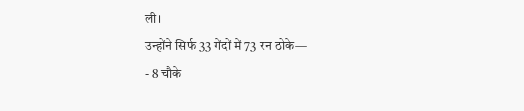ली।
उन्होंने सिर्फ 33 गेंदों में 73 रन ठोके—
- 8 चौके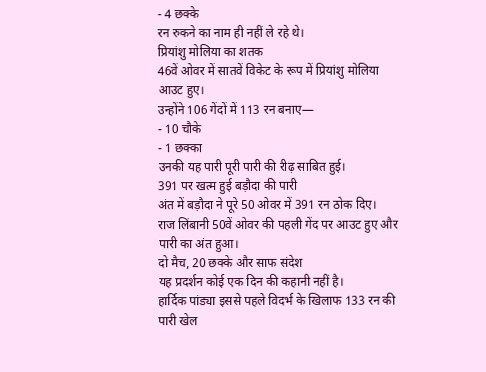- 4 छक्के
रन रुकने का नाम ही नहीं ले रहे थे।
प्रियांशु मोलिया का शतक
46वें ओवर में सातवें विकेट के रूप में प्रियांशु मोलिया आउट हुए।
उन्होंने 106 गेंदों में 113 रन बनाए—
- 10 चौके
- 1 छक्का
उनकी यह पारी पूरी पारी की रीढ़ साबित हुई।
391 पर खत्म हुई बड़ौदा की पारी
अंत में बड़ौदा ने पूरे 50 ओवर में 391 रन ठोक दिए।
राज लिंबानी 50वें ओवर की पहली गेंद पर आउट हुए और पारी का अंत हुआ।
दो मैच, 20 छक्के और साफ संदेश
यह प्रदर्शन कोई एक दिन की कहानी नहीं है।
हार्दिक पांड्या इससे पहले विदर्भ के खिलाफ 133 रन की पारी खेल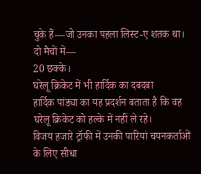चुके हैं—जो उनका पहला लिस्ट-ए शतक था।
दो मैचों में—
20 छक्के।
घरेलू क्रिकेट में भी हार्दिक का दबदबा
हार्दिक पांड्या का यह प्रदर्शन बताता है कि वह घरेलू क्रिकेट को हल्के में नहीं ले रहे।
विजय हजारे ट्रॉफी में उनकी पारियां चयनकर्ताओं के लिए सीधा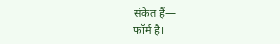संकेत हैं—
फॉर्म है।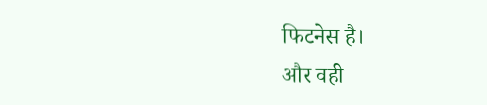फिटनेस है।
और वही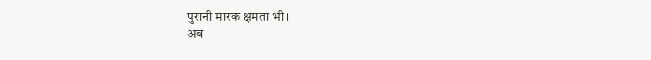पुरानी मारक क्षमता भी।
अब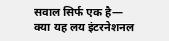सवाल सिर्फ एक है—
क्या यह लय इंटरनेशनल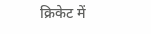क्रिकेट में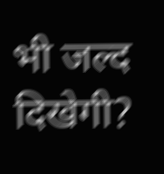भी जल्द दिखेगी?